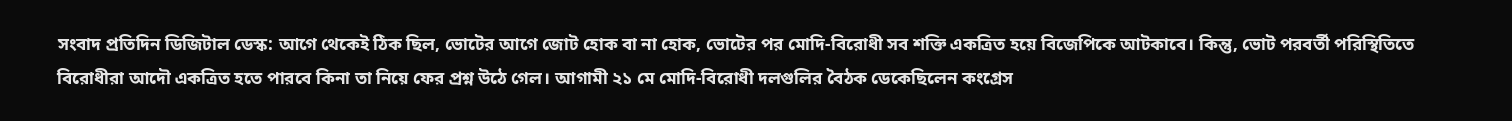সংবাদ প্রতিদিন ডিজিটাল ডেস্ক: আগে থেকেই ঠিক ছিল, ভোটের আগে জোট হোক বা না হোক, ভোটের পর মোদি-বিরোধী সব শক্তি একত্রিত হয়ে বিজেপিকে আটকাবে। কিন্তু, ভোট পরবর্তী পরিস্থিতিতে বিরোধীরা আদৌ একত্রিত হতে পারবে কিনা তা নিয়ে ফের প্রশ্ন উঠে গেল। আগামী ২১ মে মোদি-বিরোধী দলগুলির বৈঠক ডেকেছিলেন কংগ্রেস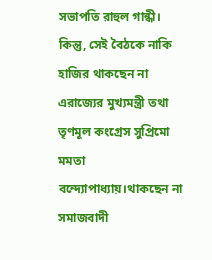সভাপতি রাহুল গান্ধী। কিন্তু, সেই বৈঠকে নাকি হাজির থাকছেন না এরাজ্যের মুখ্যমন্ত্রী তথা তৃণমূল কংগ্রেস সুপ্রিমো মমতা বন্দ্যোপাধ্যায়।থাকছেন না সমাজবাদী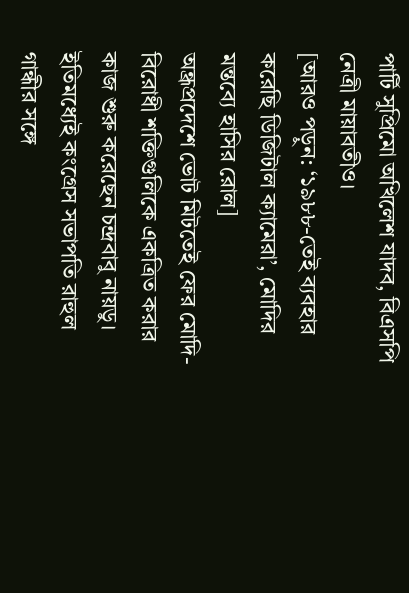পার্টি সুপ্রিমো অখিলেশ যাদব, বিএসপি নেত্রী মায়াবতীও।
[আরও পড়ুন: ‘১৯৮৮-তেই ব্যবহার করেছি ডিজিটাল ক্যামেরা’, মোদির মন্তব্যে হাসির রোল]
অন্ধ্রপ্রদেশে ভোট মিটতেই ফের মোদি-বিরোধী শক্তিগুলিকে একত্রিত করার কাজ শুরু করেছেন চন্দ্রবাবু নায়ডু। ইতিমধ্যেই কংগ্রেস সভাপতি রাহুল গান্ধীর সঙ্গে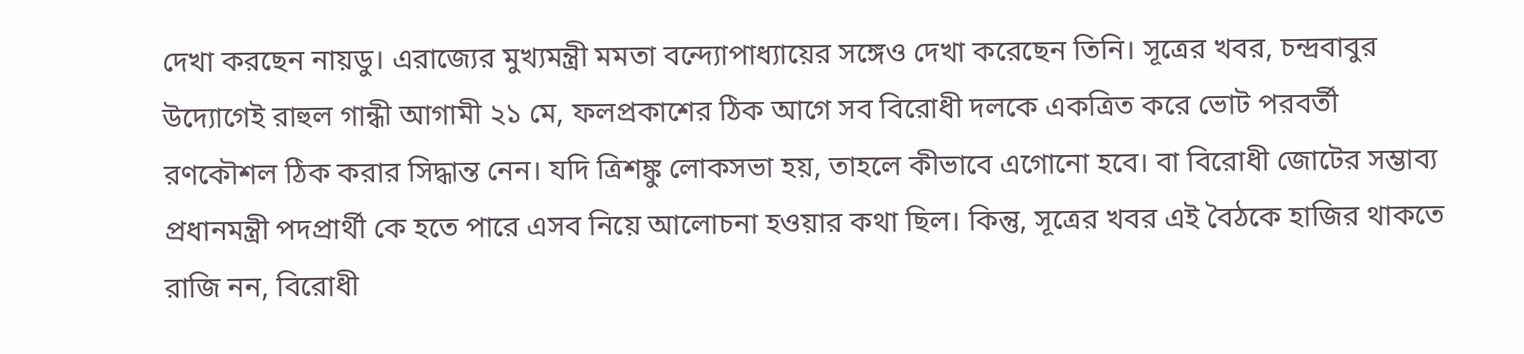দেখা করছেন নায়ডু। এরাজ্যের মুখ্যমন্ত্রী মমতা বন্দ্যোপাধ্যায়ের সঙ্গেও দেখা করেছেন তিনি। সূত্রের খবর, চন্দ্রবাবুর উদ্যোগেই রাহুল গান্ধী আগামী ২১ মে, ফলপ্রকাশের ঠিক আগে সব বিরোধী দলকে একত্রিত করে ভোট পরবর্তী রণকৌশল ঠিক করার সিদ্ধান্ত নেন। যদি ত্রিশঙ্কু লোকসভা হয়, তাহলে কীভাবে এগোনো হবে। বা বিরোধী জোটের সম্ভাব্য প্রধানমন্ত্রী পদপ্রার্থী কে হতে পারে এসব নিয়ে আলোচনা হওয়ার কথা ছিল। কিন্তু, সূত্রের খবর এই বৈঠকে হাজির থাকতে রাজি নন, বিরোধী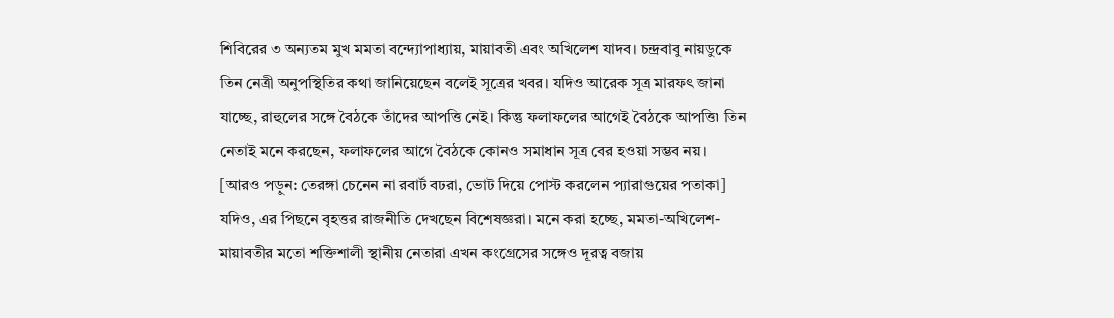শিবিরের ৩ অন্যতম মুখ মমতা বন্দ্যোপাধ্যায়, মায়াবতী এবং অখিলেশ যাদব। চন্দ্রবাবু নায়ডুকে তিন নেত্রী অনুপস্থিতির কথা জানিয়েছেন বলেই সূত্রের খবর। যদিও আরেক সূত্র মারফৎ জানা যাচ্ছে, রাহুলের সঙ্গে বৈঠকে তাঁদের আপত্তি নেই। কিন্তু ফলাফলের আগেই বৈঠকে আপত্তি৷ তিন নেতাই মনে করছেন, ফলাফলের আগে বৈঠকে কোনও সমাধান সূত্র বের হওয়া সম্ভব নয়।
[আরও পড়ুন: তেরঙ্গা চেনেন না রবার্ট বঢরা, ভোট দিয়ে পোস্ট করলেন প্যারাগুয়ের পতাকা]
যদিও, এর পিছনে বৃহত্তর রাজনীতি দেখছেন বিশেষজ্ঞরা। মনে করা হচ্ছে, মমতা-অখিলেশ-মায়াবতীর মতো শক্তিশালী স্থানীয় নেতারা এখন কংগ্রেসের সঙ্গেও দূরত্ব বজায়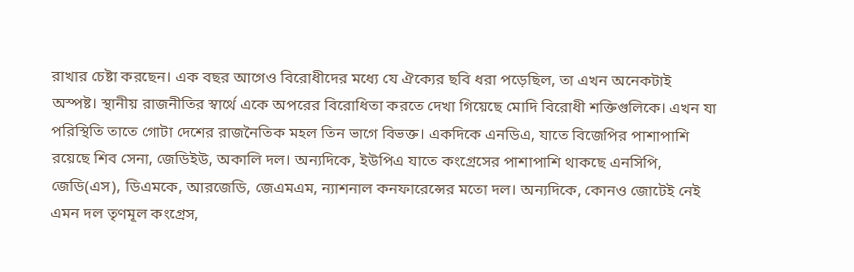রাখার চেষ্টা করছেন। এক বছর আগেও বিরোধীদের মধ্যে যে ঐক্যের ছবি ধরা পড়েছিল, তা এখন অনেকটাই অস্পষ্ট। স্থানীয় রাজনীতির স্বার্থে একে অপরের বিরোধিতা করতে দেখা গিয়েছে মোদি বিরোধী শক্তিগুলিকে। এখন যা পরিস্থিতি তাতে গোটা দেশের রাজনৈতিক মহল তিন ভাগে বিভক্ত। একদিকে এনডিএ, যাতে বিজেপির পাশাপাশি রয়েছে শিব সেনা, জেডিইউ, অকালি দল। অন্যদিকে, ইউপিএ যাতে কংগ্রেসের পাশাপাশি থাকছে এনসিপি, জেডি(এস), ডিএমকে, আরজেডি, জেএমএম, ন্যাশনাল কনফারেন্সের মতো দল। অন্যদিকে, কোনও জোটেই নেই এমন দল তৃণমূল কংগ্রেস,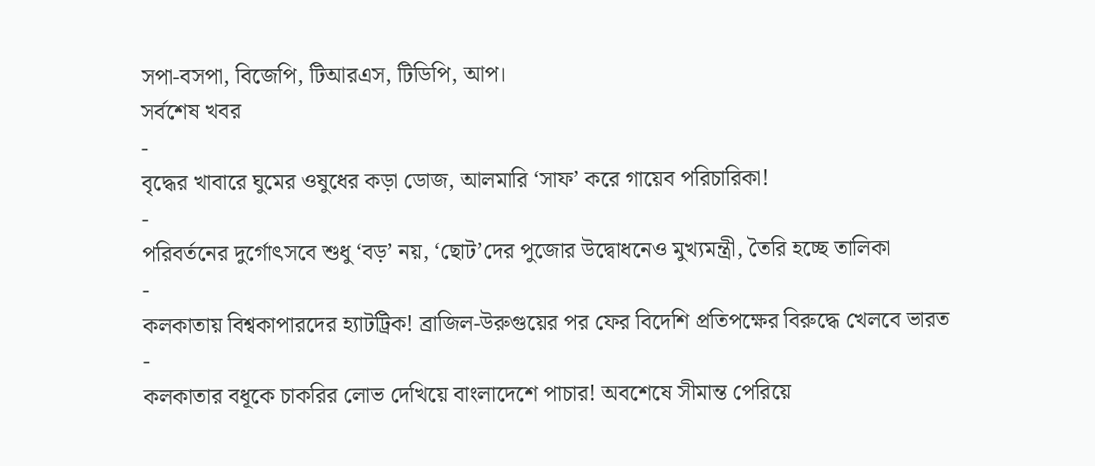সপা-বসপা, বিজেপি, টিআরএস, টিডিপি, আপ।
সর্বশেষ খবর
-
বৃদ্ধের খাবারে ঘুমের ওষুধের কড়া ডোজ, আলমারি ‘সাফ’ করে গায়েব পরিচারিকা!
-
পরিবর্তনের দুর্গোৎসবে শুধু ‘বড়’ নয়, ‘ছোট’দের পুজোর উদ্বোধনেও মুখ্যমন্ত্রী, তৈরি হচ্ছে তালিকা
-
কলকাতায় বিশ্বকাপারদের হ্যাটট্রিক! ব্রাজিল-উরুগুয়ের পর ফের বিদেশি প্রতিপক্ষের বিরুদ্ধে খেলবে ভারত
-
কলকাতার বধূকে চাকরির লোভ দেখিয়ে বাংলাদেশে পাচার! অবশেষে সীমান্ত পেরিয়ে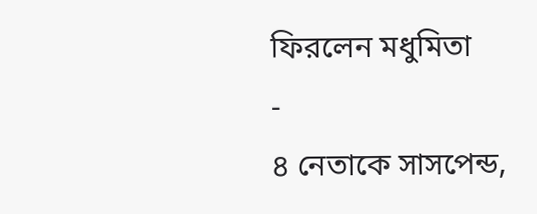ফিরলেন মধুমিতা
-
৪ নেতাকে সাসপেন্ড,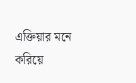এক্তিয়ার মনে করিয়ে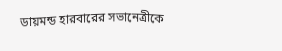ডায়মন্ড হারবারের সভানেত্রীকে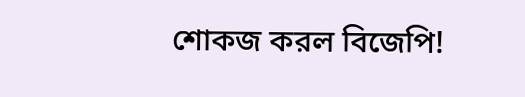শোকজ করল বিজেপি!